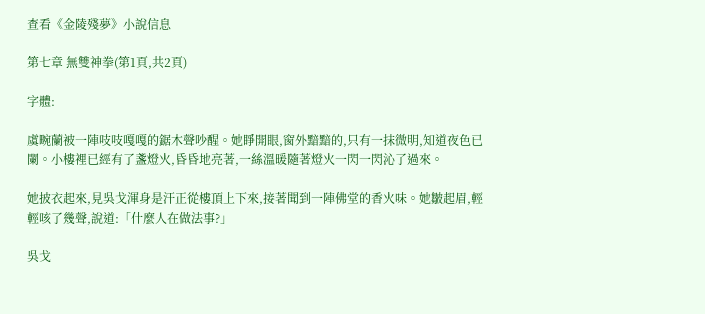查看《金陵殘夢》小說信息

第七章 無雙神拳(第1頁,共2頁)

字體:

虞畹蘭被一陣吱吱嘎嘎的鋸木聲吵醒。她睜開眼,窗外黯黯的,只有一抹微明,知道夜色已闌。小樓裡已經有了盞燈火,昏昏地亮著,一絲溫暖隨著燈火一閃一閃沁了過來。

她披衣起來,見吳戈渾身是汗正從樓頂上下來,接著聞到一陣佛堂的香火味。她皺起眉,輕輕咳了幾聲,說道:「什麼人在做法事?」

吳戈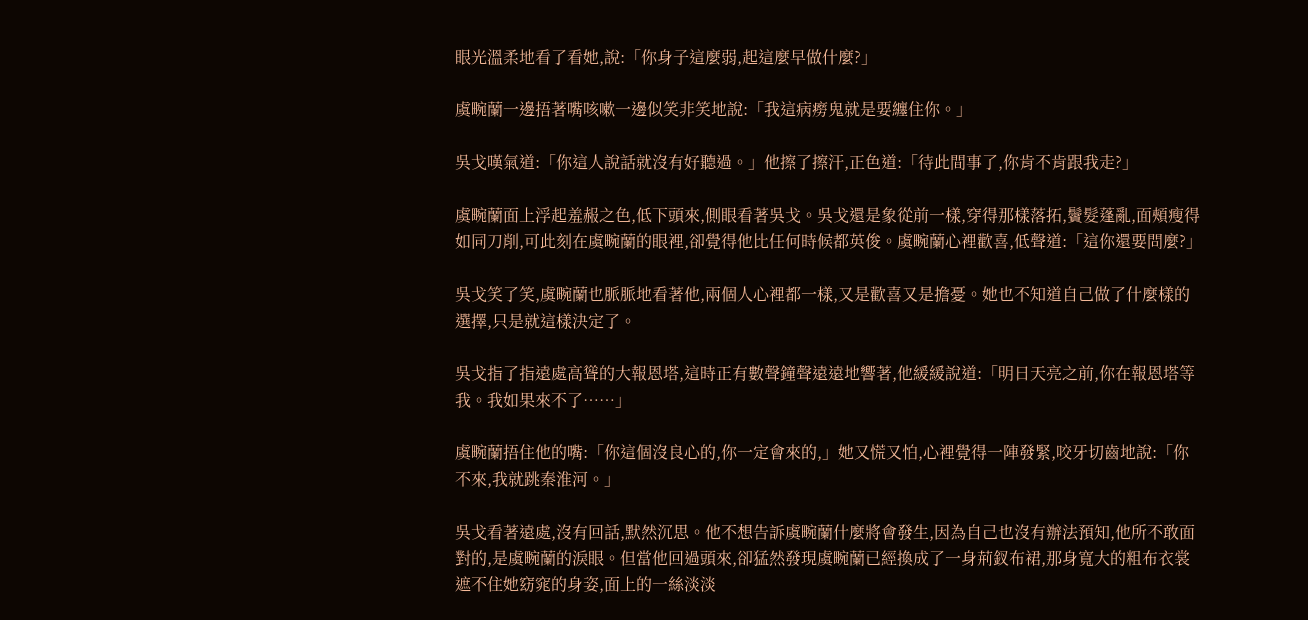眼光溫柔地看了看她,說:「你身子這麼弱,起這麼早做什麼?」

虞畹蘭一邊捂著嘴咳嗽一邊似笑非笑地說:「我這病癆鬼就是要纏住你。」

吳戈嘆氣道:「你這人說話就沒有好聽過。」他擦了擦汗,正色道:「待此間事了,你肯不肯跟我走?」

虞畹蘭面上浮起羞赧之色,低下頭來,側眼看著吳戈。吳戈還是象從前一樣,穿得那樣落拓,鬢髮蓬亂,面頰瘦得如同刀削,可此刻在虞畹蘭的眼裡,卻覺得他比任何時候都英俊。虞畹蘭心裡歡喜,低聲道:「這你還要問麼?」

吳戈笑了笑,虞畹蘭也脈脈地看著他,兩個人心裡都一樣,又是歡喜又是擔憂。她也不知道自己做了什麼樣的選擇,只是就這樣決定了。

吳戈指了指遠處高聳的大報恩塔,這時正有數聲鐘聲遠遠地響著,他緩緩說道:「明日天亮之前,你在報恩塔等我。我如果來不了……」

虞畹蘭捂住他的嘴:「你這個沒良心的,你一定會來的,」她又慌又怕,心裡覺得一陣發緊,咬牙切齒地說:「你不來,我就跳秦淮河。」

吳戈看著遠處,沒有回話,默然沉思。他不想告訴虞畹蘭什麼將會發生,因為自己也沒有辦法預知,他所不敢面對的,是虞畹蘭的淚眼。但當他回過頭來,卻猛然發現虞畹蘭已經換成了一身荊釵布裙,那身寬大的粗布衣裳遮不住她窈窕的身姿,面上的一絲淡淡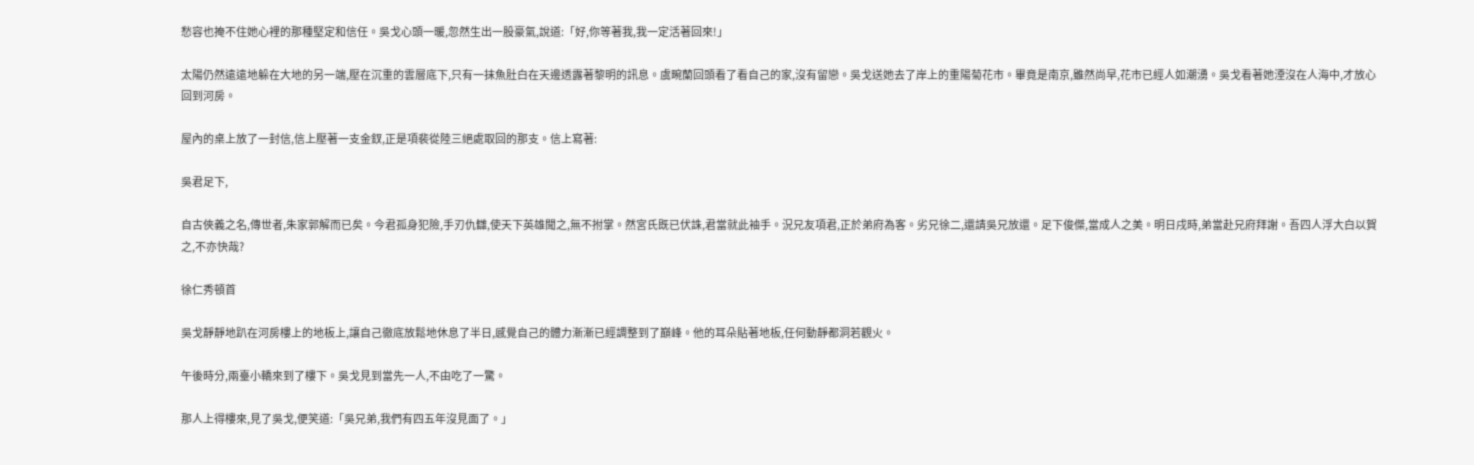愁容也掩不住她心裡的那種堅定和信任。吳戈心頭一暖,忽然生出一股豪氣,說道:「好,你等著我,我一定活著回來!」

太陽仍然遠遠地躲在大地的另一端,壓在沉重的雲層底下,只有一抹魚肚白在天邊透露著黎明的訊息。虞畹蘭回頭看了看自己的家,沒有留戀。吳戈送她去了岸上的重陽菊花市。畢竟是南京,雖然尚早,花市已經人如潮湧。吳戈看著她湮沒在人海中,才放心回到河房。

屋內的桌上放了一封信,信上壓著一支金釵,正是項裴從陸三絕處取回的那支。信上寫著:

吳君足下,

自古俠義之名,傳世者,朱家郭解而已矣。今君孤身犯險,手刃仇讎,使天下英雄聞之,無不拊掌。然宮氏既已伏誅,君當就此袖手。況兄友項君,正於弟府為客。劣兄徐二,還請吳兄放還。足下俊傑,當成人之美。明日戌時,弟當赴兄府拜謝。吾四人浮大白以賀之,不亦快哉?

徐仁秀頓首

吳戈靜靜地趴在河房樓上的地板上,讓自己徹底放鬆地休息了半日,感覺自己的體力漸漸已經調整到了巔峰。他的耳朵貼著地板,任何動靜都洞若觀火。

午後時分,兩臺小轎來到了樓下。吳戈見到當先一人,不由吃了一驚。

那人上得樓來,見了吳戈,便笑道:「吳兄弟,我們有四五年沒見面了。」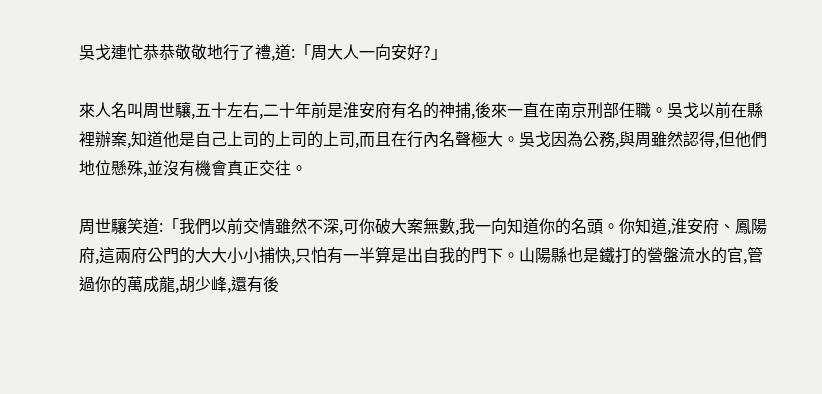吳戈連忙恭恭敬敬地行了禮,道:「周大人一向安好?」

來人名叫周世驤,五十左右,二十年前是淮安府有名的神捕,後來一直在南京刑部任職。吳戈以前在縣裡辦案,知道他是自己上司的上司的上司,而且在行內名聲極大。吳戈因為公務,與周雖然認得,但他們地位懸殊,並沒有機會真正交往。

周世驤笑道:「我們以前交情雖然不深,可你破大案無數,我一向知道你的名頭。你知道,淮安府、鳳陽府,這兩府公門的大大小小捕快,只怕有一半算是出自我的門下。山陽縣也是鐵打的營盤流水的官,管過你的萬成龍,胡少峰,還有後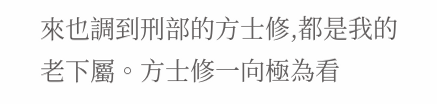來也調到刑部的方士修,都是我的老下屬。方士修一向極為看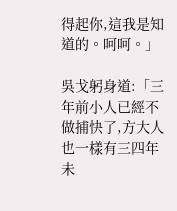得起你,這我是知道的。呵呵。」

吳戈躬身道:「三年前小人已經不做捕快了,方大人也一樣有三四年未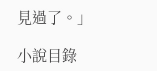見過了。」

小說目錄